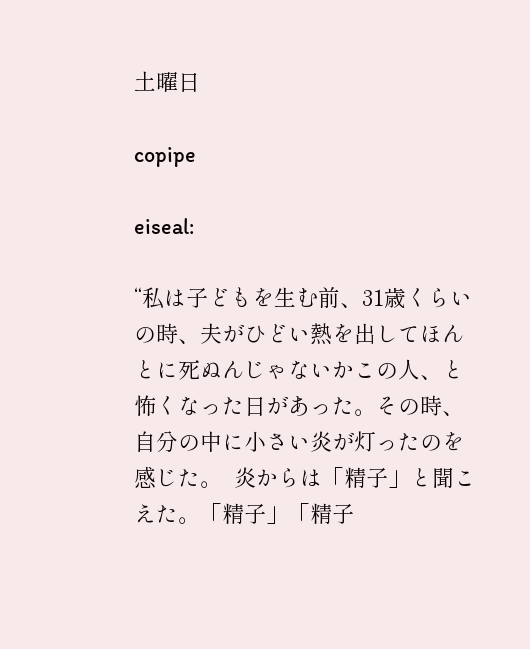土曜日

copipe

eiseal:

“私は子どもを生む前、31歳くらいの時、夫がひどい熱を出してほんとに死ぬんじゃないかこの人、と怖くなった日があった。その時、自分の中に小さい炎が灯ったのを感じた。  炎からは「精子」と聞こえた。「精子」「精子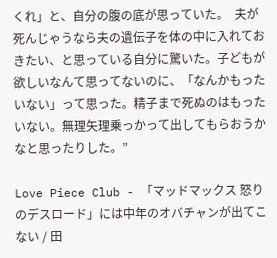くれ」と、自分の腹の底が思っていた。  夫が死んじゃうなら夫の遺伝子を体の中に入れておきたい、と思っている自分に驚いた。子どもが欲しいなんて思ってないのに、「なんかもったいない」って思った。精子まで死ぬのはもったいない。無理矢理乗っかって出してもらおうかなと思ったりした。”

Love Piece Club - 「マッドマックス 怒りのデスロード」には中年のオバチャンが出てこない / 田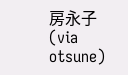房永子 (via otsune)